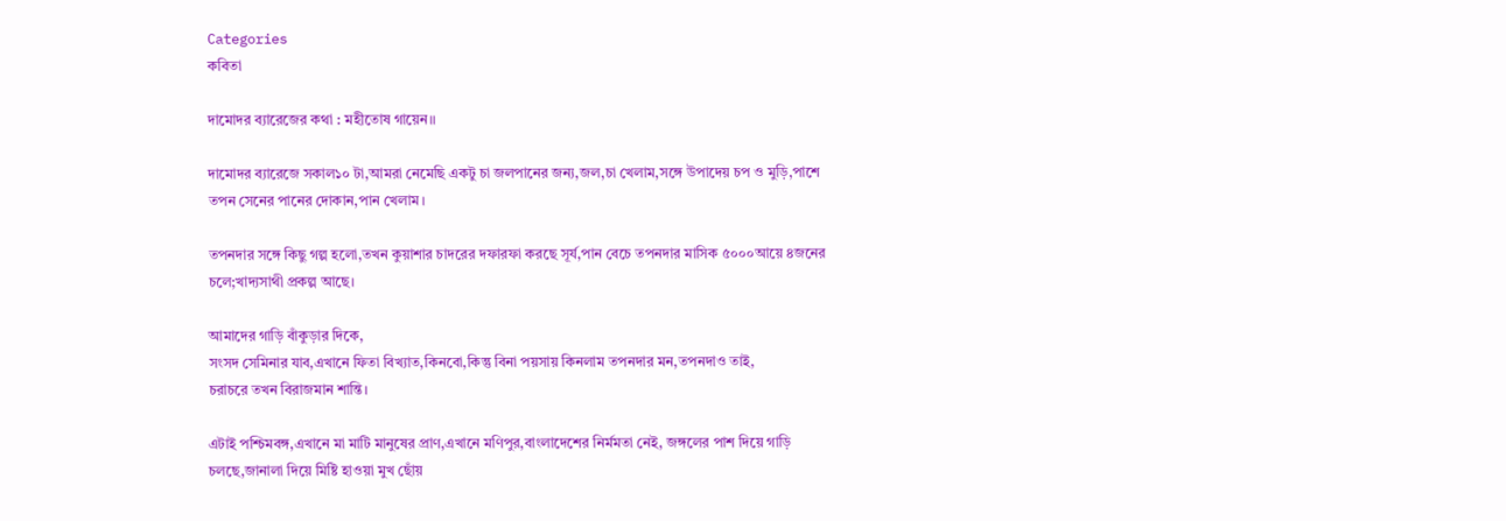Categories
কবিতা

দামোদর ব্যারেজের কথা : মহীতোষ গায়েন।।

দামোদর ব্যারেজে সকাল১০ টা,আমরা নেমেছি একটু চা জলপানের জন্য,জল,চা খেলাম,সঙ্গে উপাদেয় চপ ও মুড়ি,পাশে তপন সেনের পানের দোকান,পান খেলাম।

তপনদার সঙ্গে কিছু গল্প হলো,তখন কুয়াশার চাদরের দফারফা করছে সূর্য,পান বেচে তপনদার মাসিক ৫০০০আয়ে ৪জনের চলে;খাদ্যসাথী প্রকল্প আছে।

আমাদের গাড়ি বাঁকুড়ার দিকে,
সংসদ সেমিনার যাব,এখানে ফিতা বিখ্যাত,কিনবো,কিন্তু বিনা পয়সায় কিনলাম তপনদার মন,তপনদাও তাই,
চরাচরে তখন বিরাজমান শান্তি।

এটাই পশ্চিমবঙ্গ,এখানে মা মাটি মানুষের প্রাণ,এখানে মণিপুর,বাংলাদেশের নির্মমতা নেই, জঙ্গলের পাশ দিয়ে গাড়ি চলছে,জানালা দিয়ে মিষ্টি হাওয়া মুখ‌ ছোঁয়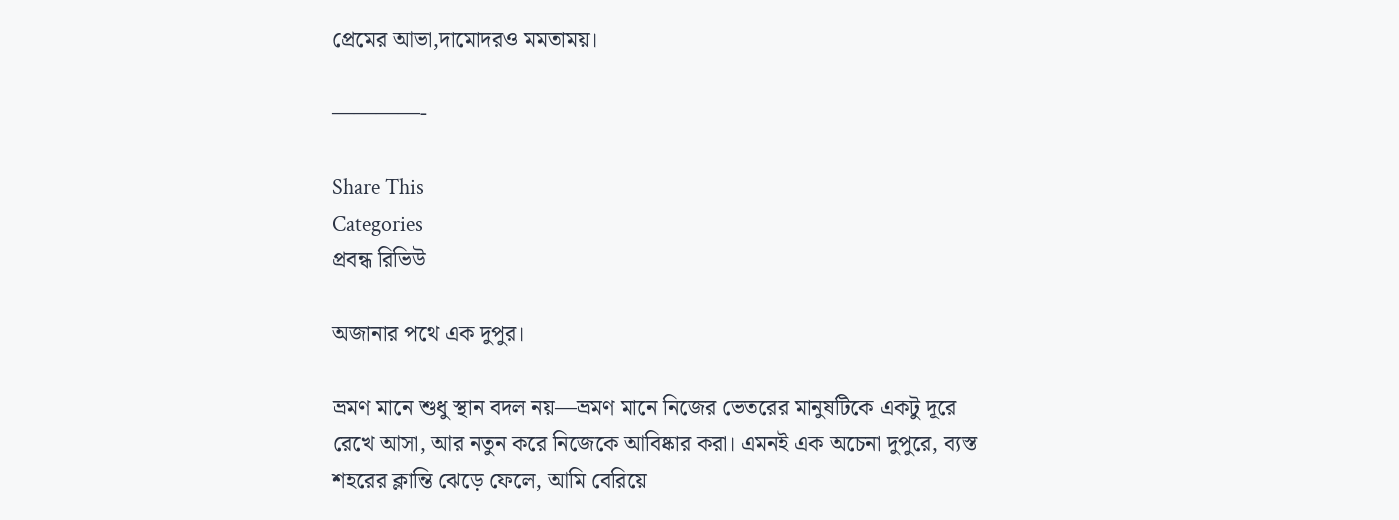প্রেমের আভা,দামোদরও মমতাময়।

————-

Share This
Categories
প্রবন্ধ রিভিউ

অজানার পথে এক দুপুর।

ভ্রমণ মানে শুধু স্থান বদল নয়—ভ্রমণ মানে নিজের ভেতরের মানুষটিকে একটু দূরে রেখে আসা, আর নতুন করে নিজেকে আবিষ্কার করা। এমনই এক অচেনা দুপুরে, ব্যস্ত শহরের ক্লান্তি ঝেড়ে ফেলে, আমি বেরিয়ে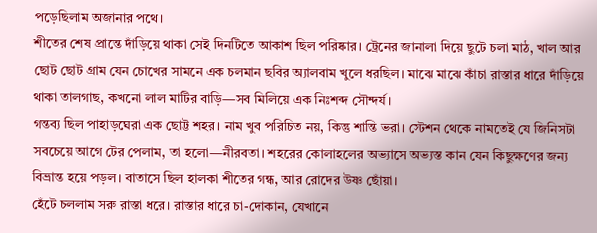পড়েছিলাম অজানার পথে।
শীতের শেষ প্রান্তে দাঁড়িয়ে থাকা সেই দিনটিতে আকাশ ছিল পরিষ্কার। ট্রেনের জানালা দিয়ে ছুটে চলা মাঠ, খাল আর ছোট ছোট গ্রাম যেন চোখের সামনে এক চলমান ছবির অ্যালবাম খুলে ধরছিল। মাঝে মাঝে কাঁচা রাস্তার ধারে দাঁড়িয়ে থাকা তালগাছ, কখনো লাল মাটির বাড়ি—সব মিলিয়ে এক নিঃশব্দ সৌন্দর্য।
গন্তব্য ছিল পাহাড়ঘেরা এক ছোট্ট শহর। নাম খুব পরিচিত নয়, কিন্তু শান্তি ভরা। স্টেশন থেকে নামতেই যে জিনিসটা সবচেয়ে আগে টের পেলাম, তা হলো—নীরবতা। শহরের কোলাহলের অভ্যাসে অভ্যস্ত কান যেন কিছুক্ষণের জন্য বিভ্রান্ত হয়ে পড়ল। বাতাসে ছিল হালকা শীতের গন্ধ, আর রোদের উষ্ণ ছোঁয়া।
হেঁটে চললাম সরু রাস্তা ধরে। রাস্তার ধারে চা-দোকান, যেখানে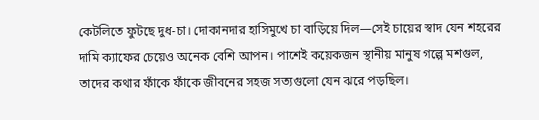কেটলিতে ফুটছে দুধ-চা। দোকানদার হাসিমুখে চা বাড়িয়ে দিল—সেই চায়ের স্বাদ যেন শহরের দামি ক্যাফের চেয়েও অনেক বেশি আপন। পাশেই কয়েকজন স্থানীয় মানুষ গল্পে মশগুল, তাদের কথার ফাঁকে ফাঁকে জীবনের সহজ সত্যগুলো যেন ঝরে পড়ছিল।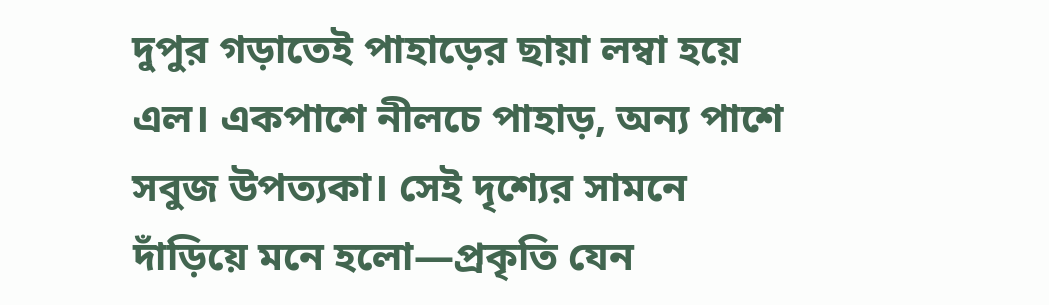দুপুর গড়াতেই পাহাড়ের ছায়া লম্বা হয়ে এল। একপাশে নীলচে পাহাড়, অন্য পাশে সবুজ উপত্যকা। সেই দৃশ্যের সামনে দাঁড়িয়ে মনে হলো—প্রকৃতি যেন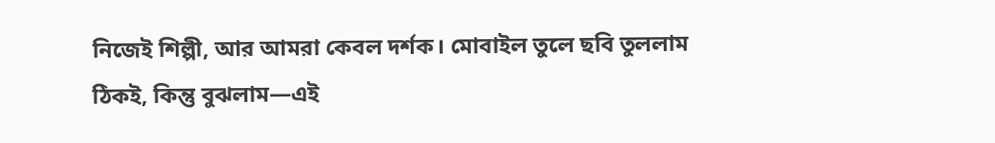নিজেই শিল্পী, আর আমরা কেবল দর্শক। মোবাইল তুলে ছবি তুললাম ঠিকই, কিন্তু বুঝলাম—এই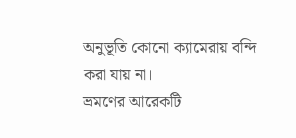অনুভূতি কোনো ক্যামেরায় বন্দি করা যায় না।
ভ্রমণের আরেকটি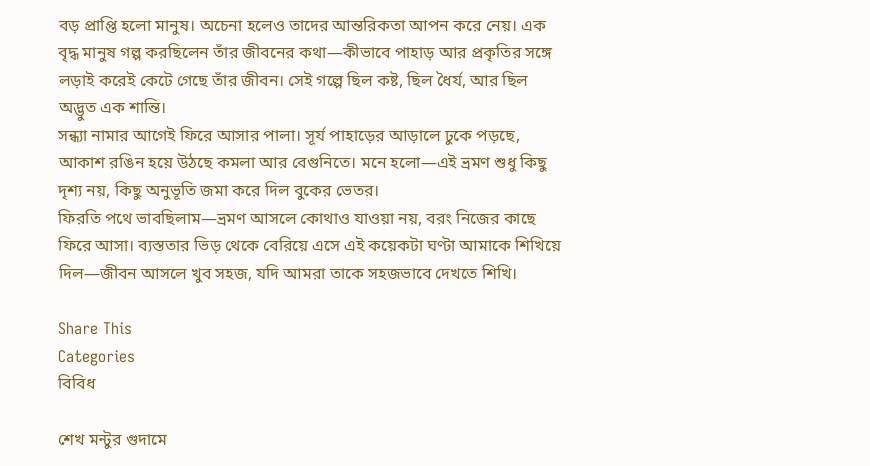বড় প্রাপ্তি হলো মানুষ। অচেনা হলেও তাদের আন্তরিকতা আপন করে নেয়। এক বৃদ্ধ মানুষ গল্প করছিলেন তাঁর জীবনের কথা—কীভাবে পাহাড় আর প্রকৃতির সঙ্গে লড়াই করেই কেটে গেছে তাঁর জীবন। সেই গল্পে ছিল কষ্ট, ছিল ধৈর্য, আর ছিল অদ্ভুত এক শান্তি।
সন্ধ্যা নামার আগেই ফিরে আসার পালা। সূর্য পাহাড়ের আড়ালে ঢুকে পড়ছে, আকাশ রঙিন হয়ে উঠছে কমলা আর বেগুনিতে। মনে হলো—এই ভ্রমণ শুধু কিছু দৃশ্য নয়, কিছু অনুভূতি জমা করে দিল বুকের ভেতর।
ফিরতি পথে ভাবছিলাম—ভ্রমণ আসলে কোথাও যাওয়া নয়, বরং নিজের কাছে ফিরে আসা। ব্যস্ততার ভিড় থেকে বেরিয়ে এসে এই কয়েকটা ঘণ্টা আমাকে শিখিয়ে দিল—জীবন আসলে খুব সহজ, যদি আমরা তাকে সহজভাবে দেখতে শিখি।

Share This
Categories
বিবিধ

শেখ মন্টুর গুদামে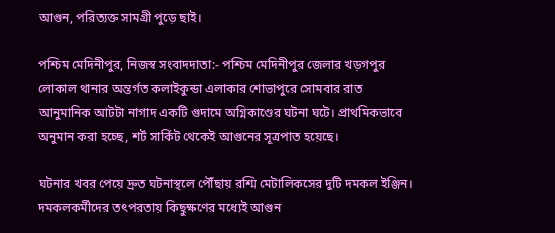আগুন, পরিত্যক্ত সামগ্রী পুড়ে ছাই।

পশ্চিম মেদিনীপুর, নিজস্ব সংবাদদাতা:- পশ্চিম মেদিনীপুর জেলার খড়গপুর লোকাল থানার অন্তর্গত কলাইকুন্ডা এলাকার শোভাপুরে সোমবার রাত আনুমানিক আটটা নাগাদ একটি গুদামে অগ্নিকাণ্ডের ঘটনা ঘটে। প্রাথমিকভাবে অনুমান করা হচ্ছে, শর্ট সার্কিট থেকেই আগুনের সূত্রপাত হয়েছে।

ঘটনার খবর পেয়ে দ্রুত ঘটনাস্থলে পৌঁছায় রশ্মি মেটালিকসের দুটি দমকল ইঞ্জিন। দমকলকর্মীদের তৎপরতায় কিছুক্ষণের মধ্যেই আগুন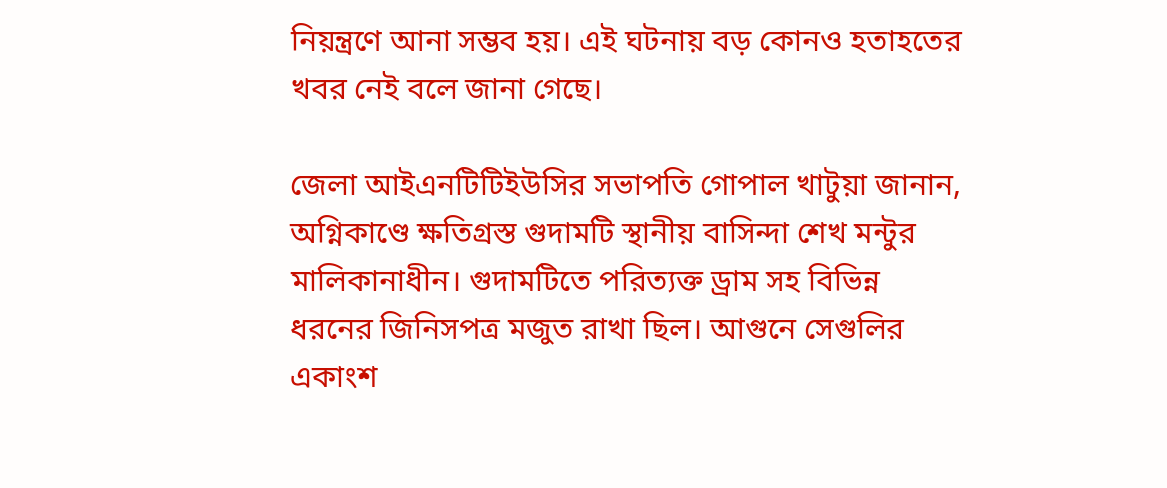নিয়ন্ত্রণে আনা সম্ভব হয়। এই ঘটনায় বড় কোনও হতাহতের খবর নেই বলে জানা গেছে।

জেলা আইএনটিটিইউসির সভাপতি গোপাল খাটুয়া জানান, অগ্নিকাণ্ডে ক্ষতিগ্রস্ত গুদামটি স্থানীয় বাসিন্দা শেখ মন্টুর মালিকানাধীন। গুদামটিতে পরিত্যক্ত ড্রাম সহ বিভিন্ন ধরনের জিনিসপত্র মজুত রাখা ছিল। আগুনে সেগুলির একাংশ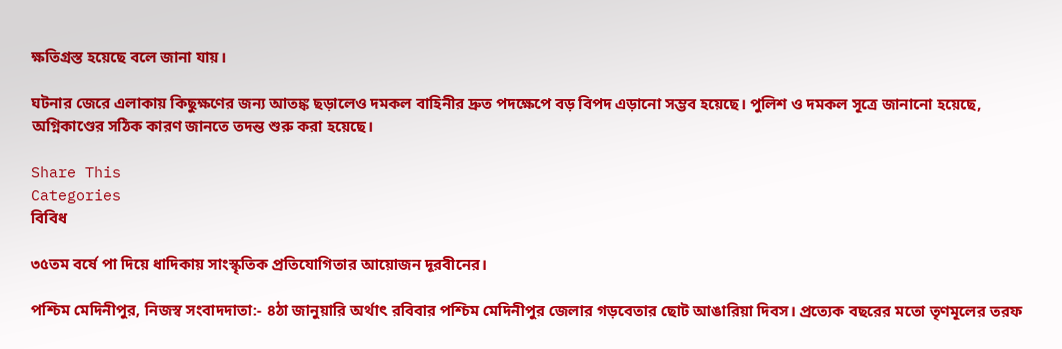ক্ষতিগ্রস্ত হয়েছে বলে জানা যায়।

ঘটনার জেরে এলাকায় কিছুক্ষণের জন্য আতঙ্ক ছড়ালেও দমকল বাহিনীর দ্রুত পদক্ষেপে বড় বিপদ এড়ানো সম্ভব হয়েছে। পুলিশ ও দমকল সূত্রে জানানো হয়েছে, অগ্নিকাণ্ডের সঠিক কারণ জানতে তদন্ত শুরু করা হয়েছে।

Share This
Categories
বিবিধ

৩৫তম বর্ষে পা দিয়ে ধাদিকায় সাংস্কৃতিক প্রতিযোগিতার আয়োজন দূরবীনের।

পশ্চিম মেদিনীপুর, নিজস্ব সংবাদদাতা:- ৪ঠা জানুয়ারি অর্থাৎ রবিবার পশ্চিম মেদিনীপুর জেলার গড়বেতার ছোট আঙারিয়া দিবস। প্রত্যেক বছরের মতো তৃণমূলের তরফ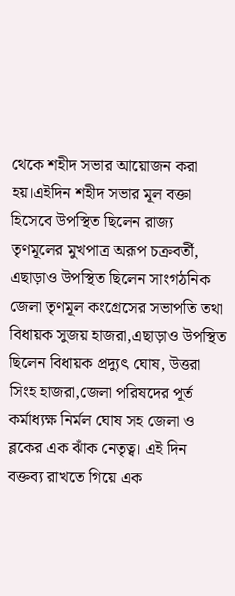থেকে শহীদ সভার আয়োজন করা হয়।এইদিন শহীদ সভার মূল বক্তা হিসেবে উপস্থিত ছিলেন রাজ্য তৃণমূলের মুখপাত্র অরূপ চক্রবর্তী, এছাড়াও উপস্থিত ছিলেন সাংগঠনিক জেলা তৃণমূল কংগ্রেসের সভাপতি তথা বিধায়ক সুজয় হাজরা,এছাড়াও উপস্থিত ছিলেন বিধায়ক প্রদ্যুৎ ঘোষ, উত্তরা সিংহ হাজরা,জেলা পরিষদের পূর্ত কর্মাধ্যক্ষ নির্মল ঘোষ সহ জেলা ও ব্লকের এক ঝাঁক নেতৃত্ব। এই দিন বক্তব্য রাখতে গিয়ে এক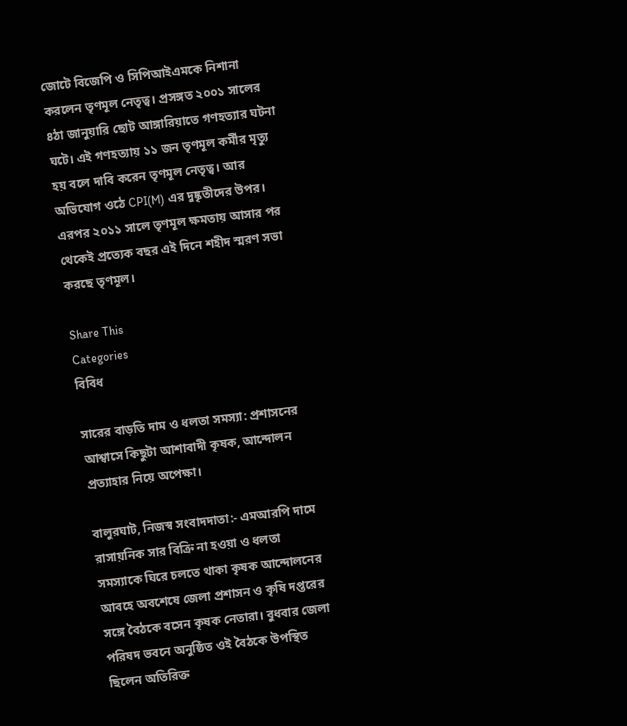জোটে বিজেপি ও সিপিআইএমকে নিশানা করলেন তৃণমূল নেতৃত্ব। প্রসঙ্গত ২০০১ সালের ৪ঠা জানুয়ারি ছোট আঙ্গারিয়াতে গণহত্যার ঘটনা ঘটে। এই গণহত্যায় ১১ জন তৃণমূল কর্মীর মৃত্যু হয় বলে দাবি করেন তৃণমূল নেতৃত্ব। আর অভিযোগ ওঠে CPI(M) এর দুষ্কৃতীদের উপর। এরপর ২০১১ সালে তৃণমূল ক্ষমতায় আসার পর থেকেই প্রত্যেক বছর এই দিনে শহীদ স্মরণ সভা করছে তৃণমূল।

Share This
Categories
বিবিধ

সারের বাড়তি দাম ও ধলতা সমস্যা: প্রশাসনের আশ্বাসে কিছুটা আশাবাদী কৃষক, আন্দোলন প্রত্যাহার নিয়ে অপেক্ষা।

বালুরঘাট, নিজস্ব সংবাদদাতা:- এমআরপি দামে রাসায়নিক সার বিক্রি না হওয়া ও ধলতা সমস্যাকে ঘিরে চলতে থাকা কৃষক আন্দোলনের আবহে অবশেষে জেলা প্রশাসন ও কৃষি দপ্তরের সঙ্গে বৈঠকে বসেন কৃষক নেতারা। বুধবার জেলা পরিষদ ভবনে অনুষ্ঠিত ওই বৈঠকে উপস্থিত ছিলেন অতিরিক্ত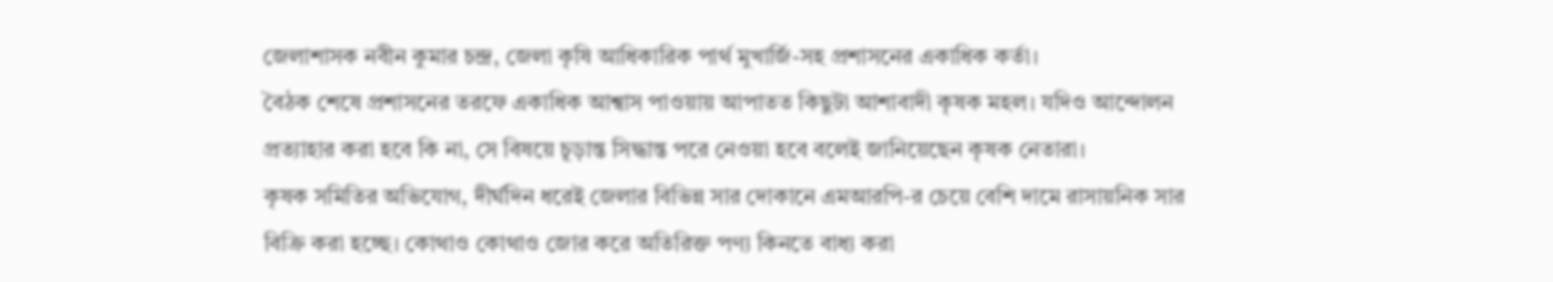জেলাশাসক নবীন কুমার চন্দ্র, জেলা কৃষি আধিকারিক পার্থ মুখার্জি-সহ প্রশাসনের একাধিক কর্তা।
বৈঠক শেষে প্রশাসনের তরফে একাধিক আশ্বাস পাওয়ায় আপাতত কিছুটা আশাবাদী কৃষক মহল। যদিও আন্দোলন প্রত্যাহার করা হবে কি না, সে বিষয়ে চূড়ান্ত সিদ্ধান্ত পরে নেওয়া হবে বলেই জানিয়েছেন কৃষক নেতারা।
কৃষক সমিতির অভিযোগ, দীর্ঘদিন ধরেই জেলার বিভিন্ন সার দোকানে এমআরপি-র চেয়ে বেশি দামে রাসায়নিক সার বিক্রি করা হচ্ছে। কোথাও কোথাও জোর করে অতিরিক্ত পণ্য কিনতে বাধ্য করা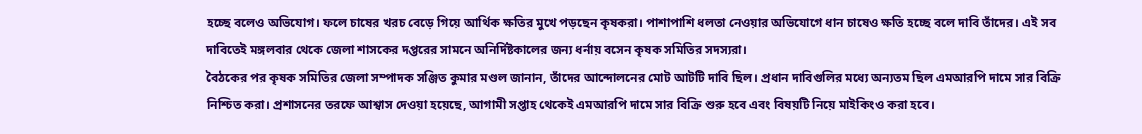হচ্ছে বলেও অভিযোগ। ফলে চাষের খরচ বেড়ে গিয়ে আর্থিক ক্ষতির মুখে পড়ছেন কৃষকরা। পাশাপাশি ধলতা নেওয়ার অভিযোগে ধান চাষেও ক্ষতি হচ্ছে বলে দাবি তাঁদের। এই সব দাবিতেই মঙ্গলবার থেকে জেলা শাসকের দপ্তরের সামনে অনির্দিষ্টকালের জন্য ধর্নায় বসেন কৃষক সমিতির সদস্যরা।
বৈঠকের পর কৃষক সমিতির জেলা সম্পাদক সঞ্জিত কুমার মণ্ডল জানান, তাঁদের আন্দোলনের মোট আটটি দাবি ছিল। প্রধান দাবিগুলির মধ্যে অন্যতম ছিল এমআরপি দামে সার বিক্রি নিশ্চিত করা। প্রশাসনের তরফে আশ্বাস দেওয়া হয়েছে, আগামী সপ্তাহ থেকেই এমআরপি দামে সার বিক্রি শুরু হবে এবং বিষয়টি নিয়ে মাইকিংও করা হবে।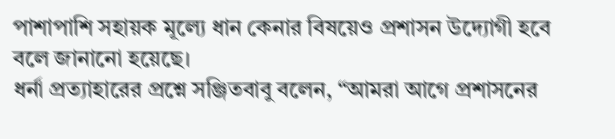পাশাপাশি সহায়ক মূল্যে ধান কেনার বিষয়েও প্রশাসন উদ্যোগী হবে বলে জানানো হয়েছে।
ধর্না প্রত্যাহারের প্রশ্নে সঞ্জিতবাবু বলেন, “আমরা আগে প্রশাসনের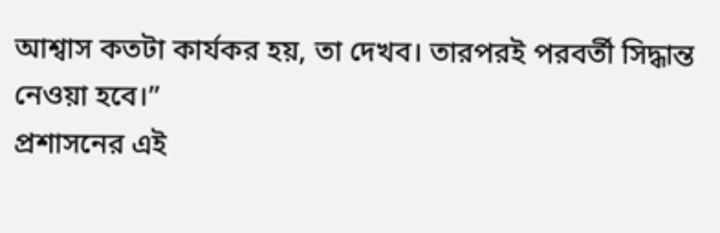আশ্বাস কতটা কার্যকর হয়, তা দেখব। তারপরই পরবর্তী সিদ্ধান্ত নেওয়া হবে।”
প্রশাসনের এই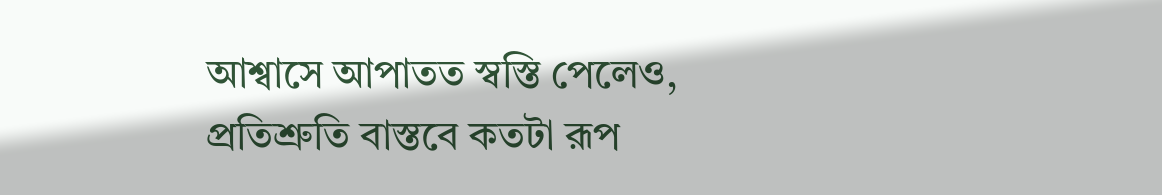আশ্বাসে আপাতত স্বস্তি পেলেও, প্রতিশ্রুতি বাস্তবে কতটা রূপ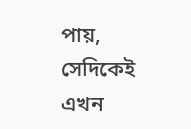পায়, সেদিকেই এখন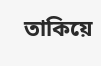তাকিয়ে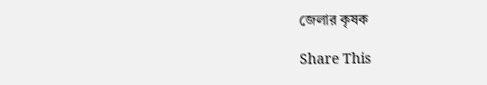জেলার কৃষক

Share This